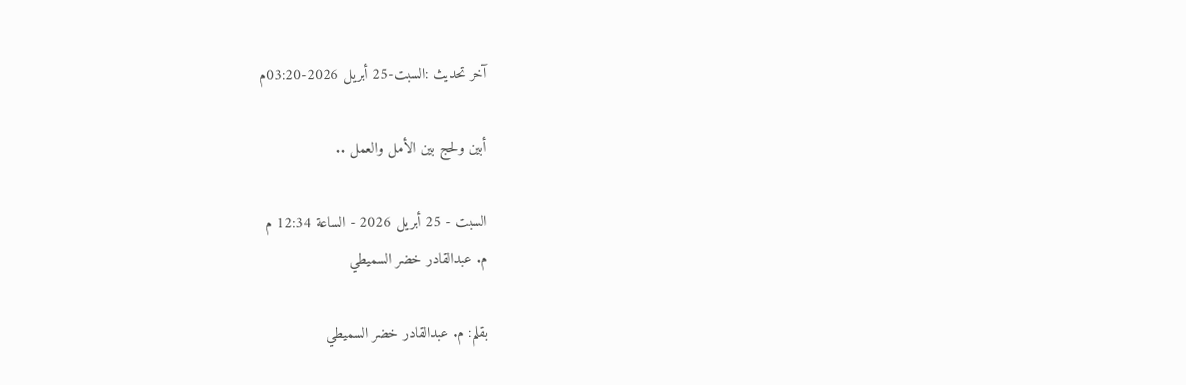آخر تحديث :السبت-25 أبريل 2026-03:20م

أبين ولحج بين الأمل والعمل ..

السبت - 25 أبريل 2026 - الساعة 12:34 م
م. عبدالقادر خضر السميطي

بقلم: م. عبدالقادر خضر السميطي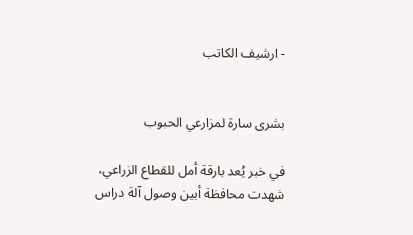- ارشيف الكاتب


بشرى سارة لمزارعي الحبوب

في خبر يُعد بارقة أمل للقطاع الزراعي، شهدت محافظة أبين وصول آلة دراس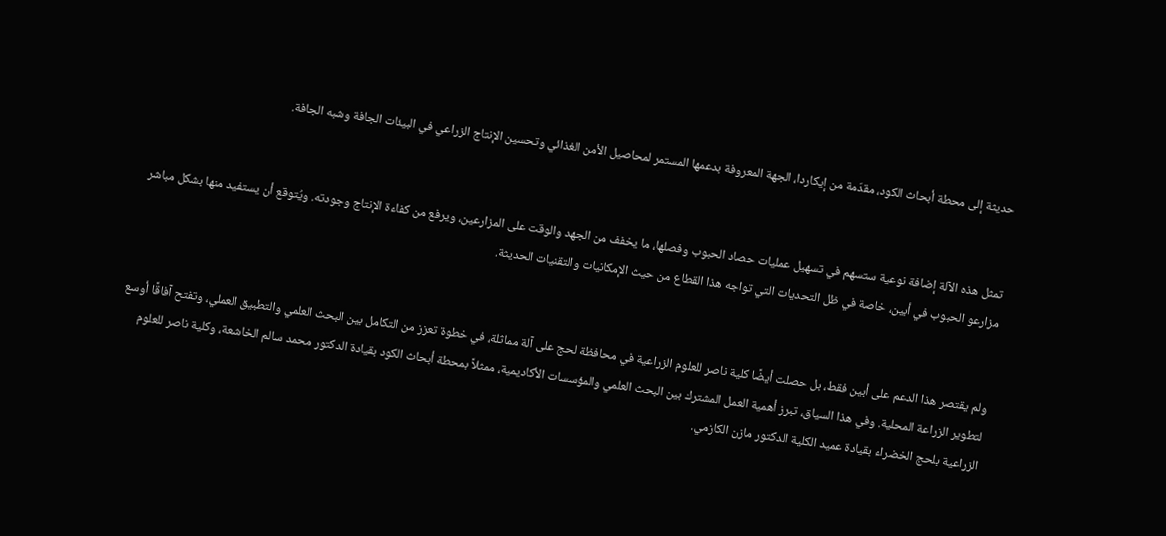حديثة إلى محطة أبحاث الكود، مقدّمة من إيكاردا، الجهة المعروفة بدعمها المستمر لمحاصيل الأمن الغذائي وتحسين الإنتاج الزراعي في البيئات الجافة وشبه الجافة.


تمثل هذه الآلة إضافة نوعية ستسهم في تسهيل عمليات حصاد الحبوب وفصلها، ما يخفف من الجهد والوقت على المزارعين، ويرفع من كفاءة الإنتاج وجودته. ويُتوقع أن يستفيد منها بشكل مباشر مزارعو الحبوب في أبين، خاصة في ظل التحديات التي تواجه هذا القطاع من حيث الإمكانيات والتقنيات الحديثة.


ولم يقتصر هذا الدعم على أبين فقط، بل حصلت أيضًا كلية ناصر للعلوم الزراعية في محافظة لحج على آلة مماثلة، في خطوة تعزز من التكامل بين البحث العلمي والتطبيق العملي، وتفتح آفاقًا أوسع لتطوير الزراعة المحلية. وفي هذا السياق، تبرز أهمية العمل المشترك بين البحث العلمي والمؤسسات الأكاديمية، ممثلاً بمحطة أبحاث الكود بقيادة الدكتور محمد سالم الخاشعة، وكلية ناصر للعلوم الزراعية بلحج الخضراء بقيادة عميد الكلية الدكتور مازن الكازمي.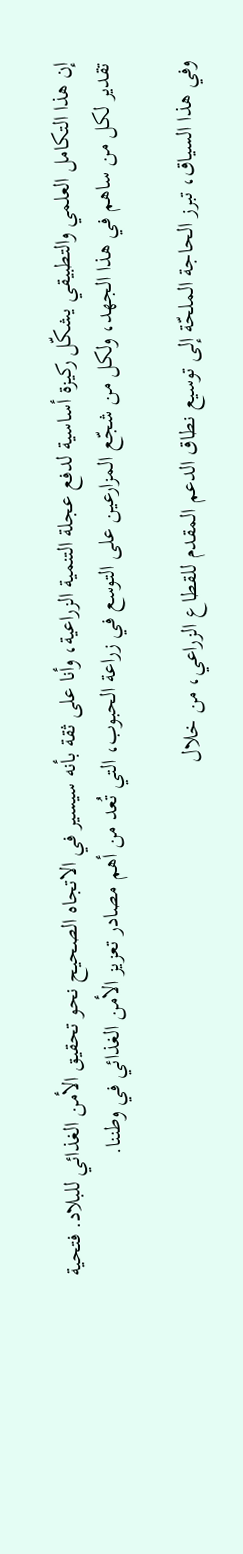إن هذا التكامل العلمي والتطبيقي يشكّل ركيزة أساسية لدفع عجلة التنمية الزراعية، وأنا على ثقة بأنه سيسير في الاتجاه الصحيح نحو تحقيق الأمن الغذائي للبلاد. فتحية تقدير لكل من ساهم في هذا الجهد، ولكل من شجّع المزارعين على التوسع في زراعة الحبوب، التي تُعد من أهم مصادر تعزيز الأمن الغذائي في وطننا.

وفي هذا السياق، تبرز الحاجة الملحّة إلى توسيع نطاق الدعم المقدم للقطاع الزراعي، من خلال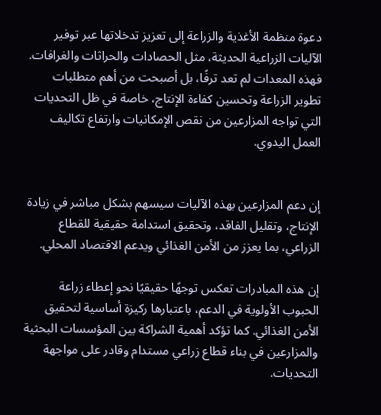دعوة منظمة الأغذية والزراعة إلى تعزيز تدخلاتها عبر توفير الآليات الزراعية الحديثة، مثل الحصادات والحراثات والغرافات. فهذه المعدات لم تعد ترفًا، بل أصبحت من أهم متطلبات تطوير الزراعة وتحسين كفاءة الإنتاج، خاصة في ظل التحديات التي تواجه المزارعين من نقص الإمكانيات وارتفاع تكاليف العمل اليدوي.


إن دعم المزارعين بهذه الآليات سيسهم بشكل مباشر في زيادة الإنتاج، وتقليل الفاقد، وتحقيق استدامة حقيقية للقطاع الزراعي، بما يعزز من الأمن الغذائي ويدعم الاقتصاد المحلي.

إن هذه المبادرات تعكس توجهًا حقيقيًا نحو إعطاء زراعة الحبوب الأولوية في الدعم، باعتبارها ركيزة أساسية لتحقيق الأمن الغذائي. كما تؤكد أهمية الشراكة بين المؤسسات البحثية والمزارعين في بناء قطاع زراعي مستدام وقادر على مواجهة التحديات.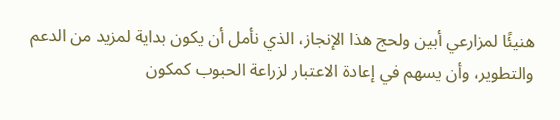هنيئًا لمزارعي أبين ولحج هذا الإنجاز، الذي نأمل أن يكون بداية لمزيد من الدعم والتطوير، وأن يسهم في إعادة الاعتبار لزراعة الحبوب كمكون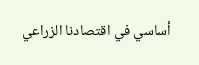أساسي في اقتصادنا الزراعي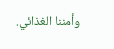وأمننا الغذائي.